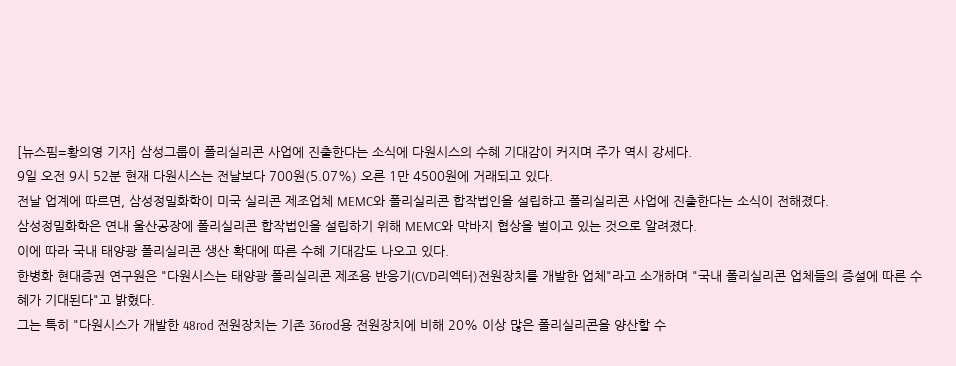[뉴스핌=황의영 기자] 삼성그룹이 폴리실리콘 사업에 진출한다는 소식에 다원시스의 수혜 기대감이 커지며 주가 역시 강세다.
9일 오전 9시 52분 현재 다원시스는 전날보다 700원(5.07%) 오른 1만 4500원에 거래되고 있다.
전날 업계에 따르면, 삼성정밀화학이 미국 실리콘 제조업체 MEMC와 폴리실리콘 합작법인을 설립하고 폴리실리콘 사업에 진출한다는 소식이 전해졌다.
삼성정밀화학은 연내 울산공장에 폴리실리콘 합작법인을 설립하기 위해 MEMC와 막바지 협상을 벌이고 있는 것으로 알려졌다.
이에 따라 국내 태양광 폴리실리콘 생산 확대에 따른 수혜 기대감도 나오고 있다.
한병화 현대증권 연구원은 "다원시스는 태양광 폴리실리콘 제조용 반응기(CVD리엑터)전원장치를 개발한 업체"라고 소개하며 "국내 폴리실리콘 업체들의 증설에 따른 수혜가 기대된다"고 밝혔다.
그는 특히 "다원시스가 개발한 48rod 전원장치는 기존 36rod용 전원장치에 비해 20% 이상 많은 폴리실리콘을 양산할 수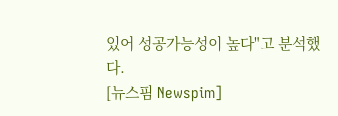있어 성공가능성이 높다"고 분석했다.
[뉴스핌 Newspim]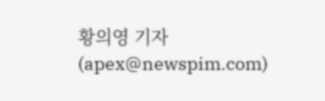황의영 기자 (apex@newspim.com)